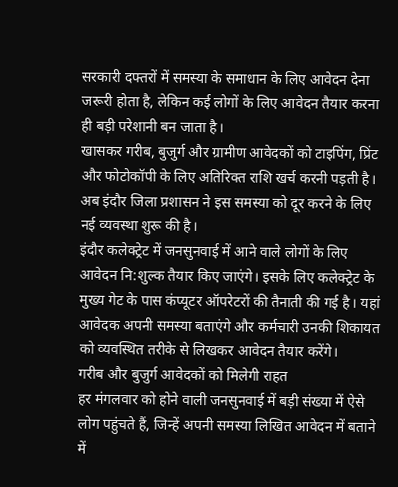सरकारी दफ्तरों में समस्या के समाधान के लिए आवेदन देना जरूरी होता है, लेकिन कई लोगों के लिए आवेदन तैयार करना ही बड़ी परेशानी बन जाता है।
खासकर गरीब, बुजुर्ग और ग्रामीण आवेदकों को टाइपिंग, प्रिंट और फोटोकॉपी के लिए अतिरिक्त राशि खर्च करनी पड़ती है। अब इंदौर जिला प्रशासन ने इस समस्या को दूर करने के लिए नई व्यवस्था शुरू की है।
इंदौर कलेक्ट्रेट में जनसुनवाई में आने वाले लोगों के लिए आवेदन नि:शुल्क तैयार किए जाएंगे। इसके लिए कलेक्ट्रेट के मुख्य गेट के पास कंप्यूटर ऑपरेटरों की तैनाती की गई है। यहां आवेदक अपनी समस्या बताएंगे और कर्मचारी उनकी शिकायत को व्यवस्थित तरीके से लिखकर आवेदन तैयार करेंगे।
गरीब और बुजुर्ग आवेदकों को मिलेगी राहत
हर मंगलवार को होने वाली जनसुनवाई में बड़ी संख्या में ऐसे लोग पहुंचते हैं, जिन्हें अपनी समस्या लिखित आवेदन में बताने में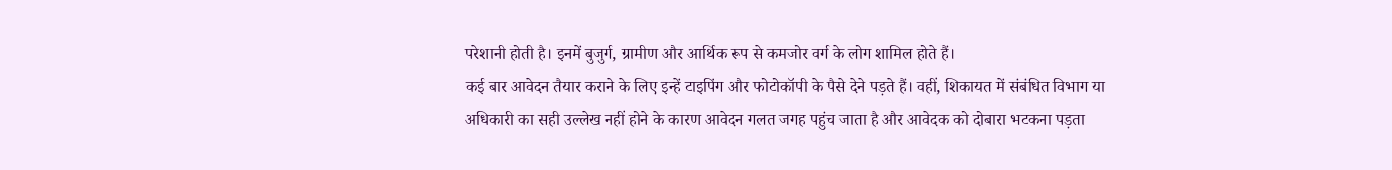परेशानी होती है। इनमें बुजुर्ग, ग्रामीण और आर्थिक रूप से कमजोर वर्ग के लोग शामिल होते हैं।
कई बार आवेदन तैयार कराने के लिए इन्हें टाइपिंग और फोटोकॉपी के पैसे देने पड़ते हैं। वहीं, शिकायत में संबंधित विभाग या अधिकारी का सही उल्लेख नहीं होने के कारण आवेदन गलत जगह पहुंच जाता है और आवेदक को दोबारा भटकना पड़ता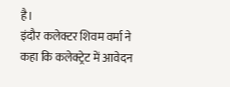है।
इंदौर कलेक्टर शिवम वर्मा ने कहा कि कलेक्ट्रेट में आवेदन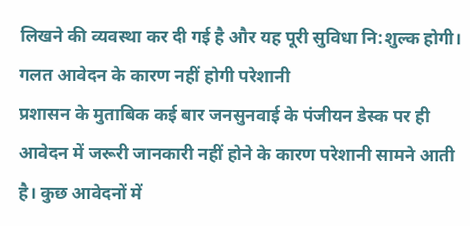लिखने की व्यवस्था कर दी गई है और यह पूरी सुविधा नि:शुल्क होगी।
गलत आवेदन के कारण नहीं होगी परेशानी
प्रशासन के मुताबिक कई बार जनसुनवाई के पंजीयन डेस्क पर ही आवेदन में जरूरी जानकारी नहीं होने के कारण परेशानी सामने आती है। कुछ आवेदनों में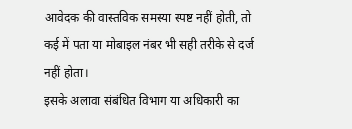आवेदक की वास्तविक समस्या स्पष्ट नहीं होती, तो कई में पता या मोबाइल नंबर भी सही तरीके से दर्ज नहीं होता।
इसके अलावा संबंधित विभाग या अधिकारी का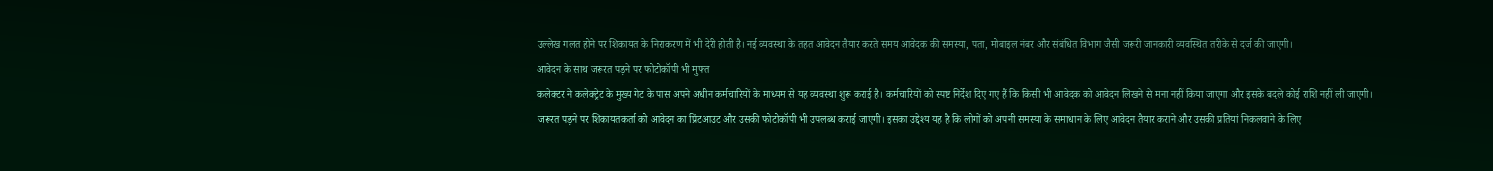उल्लेख गलत होने पर शिकायत के निराकरण में भी देरी होती है। नई व्यवस्था के तहत आवेदन तैयार करते समय आवेदक की समस्या, पता, मोबाइल नंबर और संबंधित विभाग जैसी जरूरी जानकारी व्यवस्थित तरीके से दर्ज की जाएगी।
आवेदन के साथ जरूरत पड़ने पर फोटोकॉपी भी मुफ्त
कलेक्टर ने कलेक्ट्रेट के मुख्य गेट के पास अपने अधीन कर्मचारियों के माध्यम से यह व्यवस्था शुरू कराई है। कर्मचारियों को स्पष्ट निर्देश दिए गए हैं कि किसी भी आवेदक को आवेदन लिखने से मना नहीं किया जाएगा और इसके बदले कोई राशि नहीं ली जाएगी।
जरूरत पड़ने पर शिकायतकर्ता को आवेदन का प्रिंटआउट और उसकी फोटोकॉपी भी उपलब्ध कराई जाएगी। इसका उद्देश्य यह है कि लोगों को अपनी समस्या के समाधान के लिए आवेदन तैयार कराने और उसकी प्रतियां निकलवाने के लिए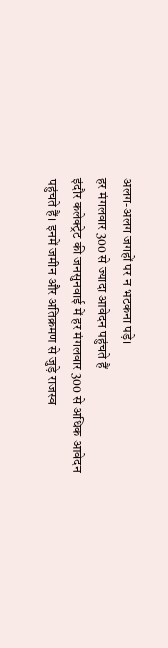अलग-अलग जगहों पर न भटकना पड़े।
हर मंगलवार 300 से ज्यादा आवेदन पहुंचते हैं
इंदौर कलेक्ट्रेट की जनसुनवाई में हर मंगलवार 300 से अधिक आवेदन पहुंचते हैं। इनमें जमीन और अतिक्रमण से जुड़े राजस्व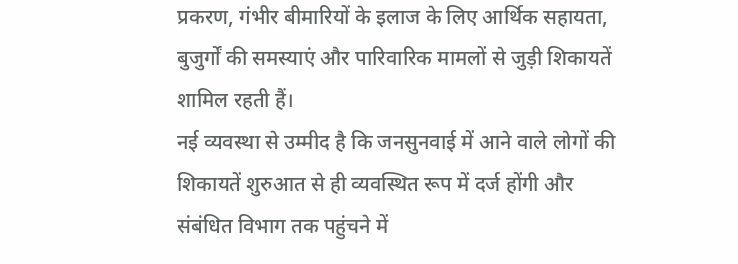प्रकरण, गंभीर बीमारियों के इलाज के लिए आर्थिक सहायता, बुजुर्गों की समस्याएं और पारिवारिक मामलों से जुड़ी शिकायतें शामिल रहती हैं।
नई व्यवस्था से उम्मीद है कि जनसुनवाई में आने वाले लोगों की शिकायतें शुरुआत से ही व्यवस्थित रूप में दर्ज होंगी और संबंधित विभाग तक पहुंचने में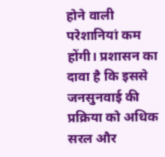होने वाली परेशानियां कम होंगी। प्रशासन का दावा है कि इससे जनसुनवाई की प्रक्रिया को अधिक सरल और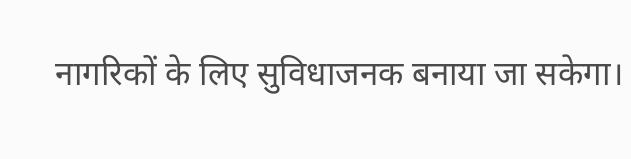नागरिकों के लिए सुविधाजनक बनाया जा सकेगा।